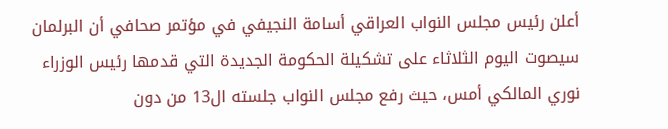أعلن رئيس مجلس النواب العراقي أسامة النجيفي في مؤتمر صحافي أن البرلمان سيصوت اليوم الثلاثاء على تشكيلة الحكومة الجديدة التي قدمها رئيس الوزراء نوري المالكي أمس، حيث رفع مجلس النواب جلسته ال13 من دون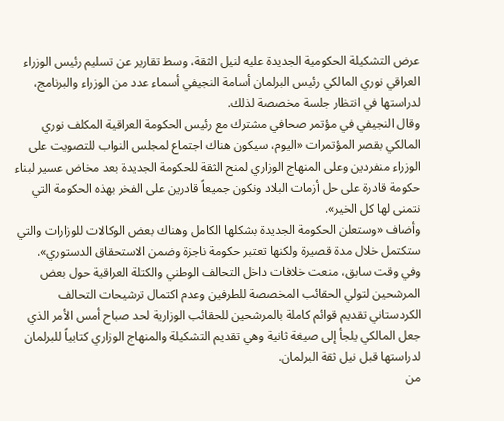عرض التشكيلة الحكومية الجديدة عليه لنيل الثقة، وسط تقارير عن تسليم رئيس الوزراء العراقي نوري المالكي رئيس البرلمان أسامة النجيفي أسماء عدد من الوزراء والبرنامج، لدراستها في انتظار جلسة مخصصة لذلك.
وقال النجيفي في مؤتمر صحافي مشترك مع رئيس الحكومة العراقية المكلف نوري المالكي بقصر المؤتمرات «اليوم، سيكون هناك اجتماع لمجلس النواب للتصويت على الوزراء منفردين وعلى المنهاج الوزاري لمنح الثقة للحكومة الجديدة بعد مخاض عسير لبناء حكومة قادرة على حل أزمات البلاد ونكون جميعاً قادرين على الفخر بهذه الحكومة التي نتمنى لها كل الخير».
وأضاف «وستعلن الحكومة الجديدة بشكلها الكامل وهناك بعض الوكالات للوزارات والتي ستكتمل خلال مدة قصيرة ولكنها تعتبر حكومة ناجزة وضمن الاستحقاق الدستوري».
وفي وقت سابق، منعت خلافات داخل التحالف الوطني والكتلة العراقية حول بعض المرشحين لتولي الحقائب المخصصة للطرفين وعدم اكتمال ترشيحات التحالف الكردستاني تقديم قوائم كاملة بالمرشحين للحقائب الوزارية لحد صباح أمس الأمر الذي جعل المالكي يلجأ إلى صيغة ثانية وهي تقديم التشكيلة والمنهاج الوزاري كتابياً للبرلمان لدراستها قبل نيل ثقة البرلمان.
من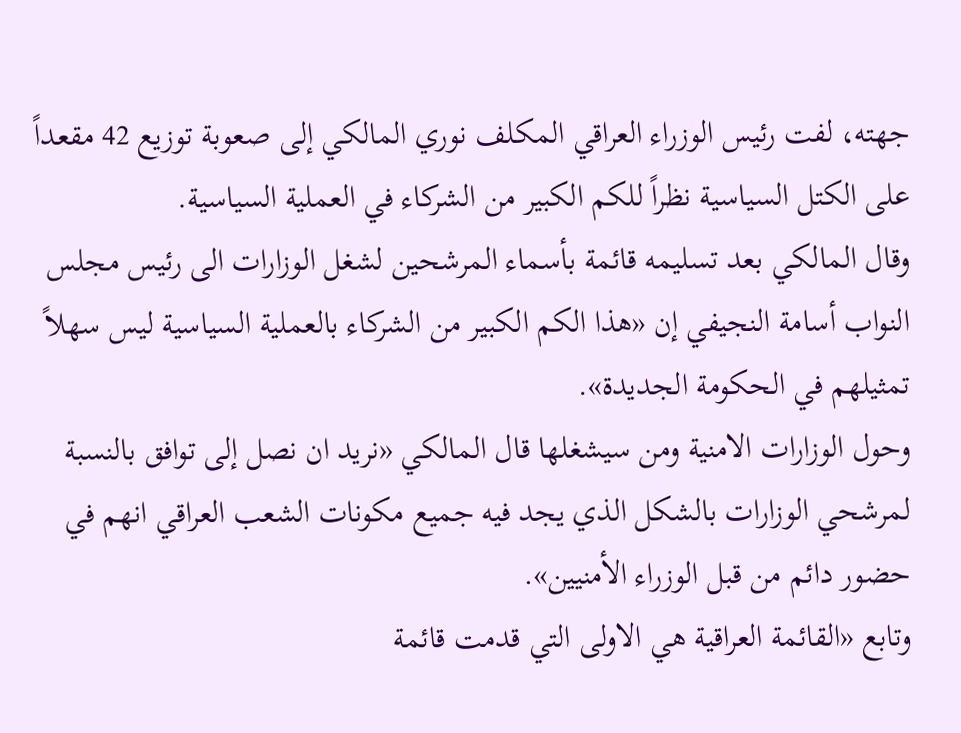جهته، لفت رئيس الوزراء العراقي المكلف نوري المالكي إلى صعوبة توزيع 42 مقعداً على الكتل السياسية نظراً للكم الكبير من الشركاء في العملية السياسية.
وقال المالكي بعد تسليمه قائمة بأسماء المرشحين لشغل الوزارات الى رئيس مجلس النواب أسامة النجيفي إن «هذا الكم الكبير من الشركاء بالعملية السياسية ليس سهلاً تمثيلهم في الحكومة الجديدة».
وحول الوزارات الامنية ومن سيشغلها قال المالكي «نريد ان نصل إلى توافق بالنسبة لمرشحي الوزارات بالشكل الذي يجد فيه جميع مكونات الشعب العراقي انهم في حضور دائم من قبل الوزراء الأمنيين».
وتابع «القائمة العراقية هي الاولى التي قدمت قائمة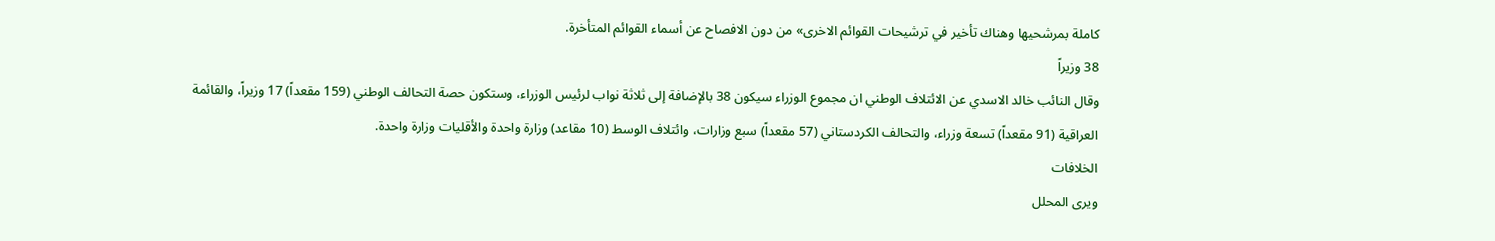كاملة بمرشحيها وهناك تأخير في ترشيحات القوائم الاخرى» من دون الافصاح عن أسماء القوائم المتأخرة.
38 وزيراً
وقال النائب خالد الاسدي عن الائتلاف الوطني ان مجموع الوزراء سيكون 38 بالإضافة إلى ثلاثة نواب لرئيس الوزراء، وستكون حصة التحالف الوطني (159 مقعداً) 17 وزيراً، والقائمة العراقية (91 مقعداً) تسعة وزراء، والتحالف الكردستاني (57 مقعداً) سبع وزارات، وائتلاف الوسط (10 مقاعد) وزارة واحدة والأقليات وزارة واحدة.
الخلافات
ويرى المحلل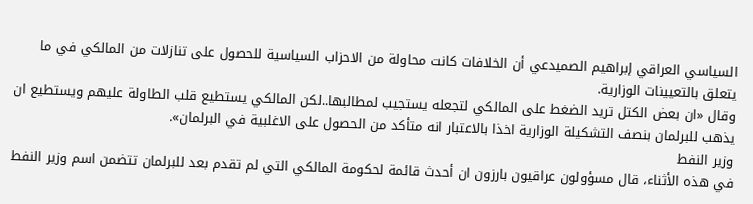السياسي العراقي إبراهيم الصميدعي أن الخلافات كانت محاولة من الاحزاب السياسية للحصول على تنازلات من المالكي في ما يتعلق بالتعيينات الوزارية.
وقال «ان بعض الكتل تريد الضغط على المالكي لتجعله يستجيب لمطالبها..لكن المالكي يستطيع قلب الطاولة عليهم ويستطيع ان يذهب للبرلمان بنصف التشكيلة الوزارية اخذا بالاعتبار انه متأكد من الحصول على الاغلبية في البرلمان».
وزير النفط
في هذه الأثناء، قال مسؤولون عراقيون بارزون ان أحدث قائمة لحكومة المالكي التي لم تقدم بعد للبرلمان تتضمن اسم وزير النفط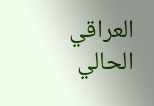العراقي الحالي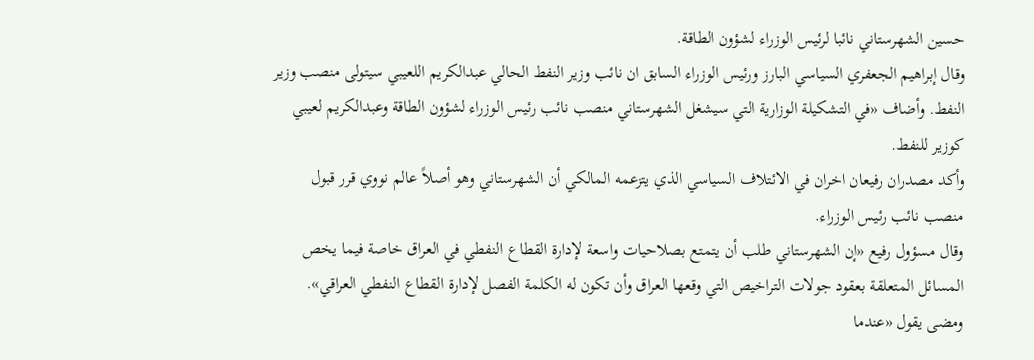حسين الشهرستاني نائبا لرئيس الوزراء لشؤون الطاقة.
وقال إبراهيم الجعفري السياسي البارز ورئيس الوزراء السابق ان نائب وزير النفط الحالي عبدالكريم اللعيبي سيتولى منصب وزير النفط. وأضاف «في التشكيلة الوزارية التي سيشغل الشهرستاني منصب نائب رئيس الوزراء لشؤون الطاقة وعبدالكريم لعيبي كوزير للنفط.
وأكد مصدران رفيعان اخران في الائتلاف السياسي الذي يتزعمه المالكي أن الشهرستاني وهو أصلاً عالم نووي قرر قبول منصب نائب رئيس الوزراء.
وقال مسؤول رفيع «إن الشهرستاني طلب أن يتمتع بصلاحيات واسعة لإدارة القطاع النفطي في العراق خاصة فيما يخص المسائل المتعلقة بعقود جولات التراخيص التي وقعها العراق وأن تكون له الكلمة الفصل لإدارة القطاع النفطي العراقي». ومضى يقول «عندما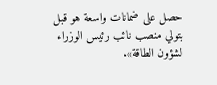حصل على ضمانات واسعة هو قبل بتولي منصب نائب رئيس الوزراء لشؤون الطاقة».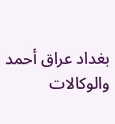بغداد عراق أحمد والوكالات